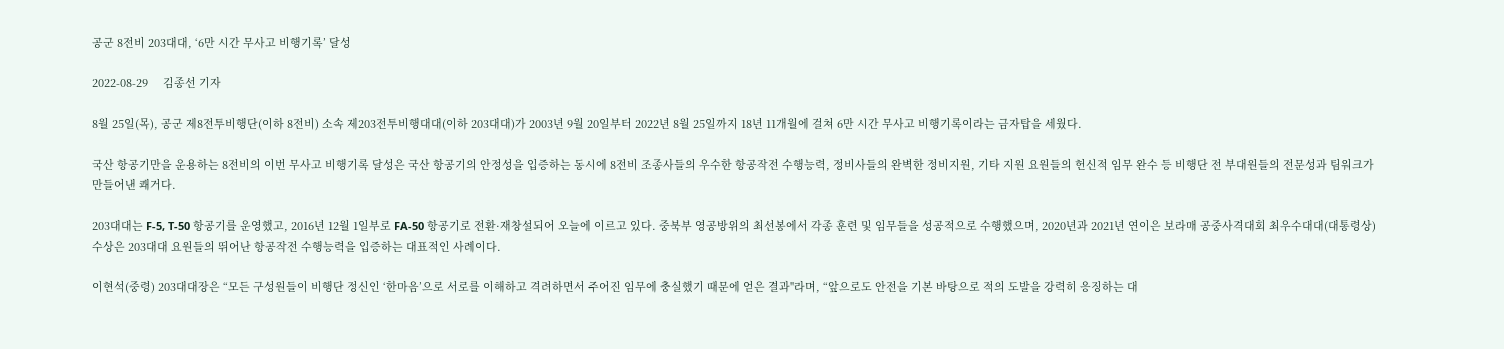공군 8전비 203대대, ‘6만 시간 무사고 비행기록’ 달성

2022-08-29     김종선 기자

8월 25일(목), 공군 제8전투비행단(이하 8전비) 소속 제203전투비행대대(이하 203대대)가 2003년 9월 20일부터 2022년 8월 25일까지 18년 11개월에 걸쳐 6만 시간 무사고 비행기록이라는 금자탑을 세웠다.

국산 항공기만을 운용하는 8전비의 이번 무사고 비행기록 달성은 국산 항공기의 안정성을 입증하는 동시에 8전비 조종사들의 우수한 항공작전 수행능력, 정비사들의 완벽한 정비지원, 기타 지원 요원들의 헌신적 임무 완수 등 비행단 전 부대원들의 전문성과 팀워크가 만들어낸 쾌거다.

203대대는 F-5, T-50 항공기를 운영했고, 2016년 12월 1일부로 FA-50 항공기로 전환·재창설되어 오늘에 이르고 있다. 중북부 영공방위의 최선봉에서 각종 훈련 및 임무들을 성공적으로 수행했으며, 2020년과 2021년 연이은 보라매 공중사격대회 최우수대대(대통령상) 수상은 203대대 요원들의 뛰어난 항공작전 수행능력을 입증하는 대표적인 사례이다.

이현석(중령) 203대대장은 “모든 구성원들이 비행단 정신인 ‘한마음’으로 서로를 이해하고 격려하면서 주어진 임무에 충실했기 때문에 얻은 결과"라며, “앞으로도 안전을 기본 바탕으로 적의 도발을 강력히 응징하는 대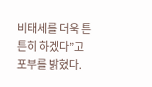비태세를 더욱 튼튼히 하겠다”고 포부를 밝혔다.